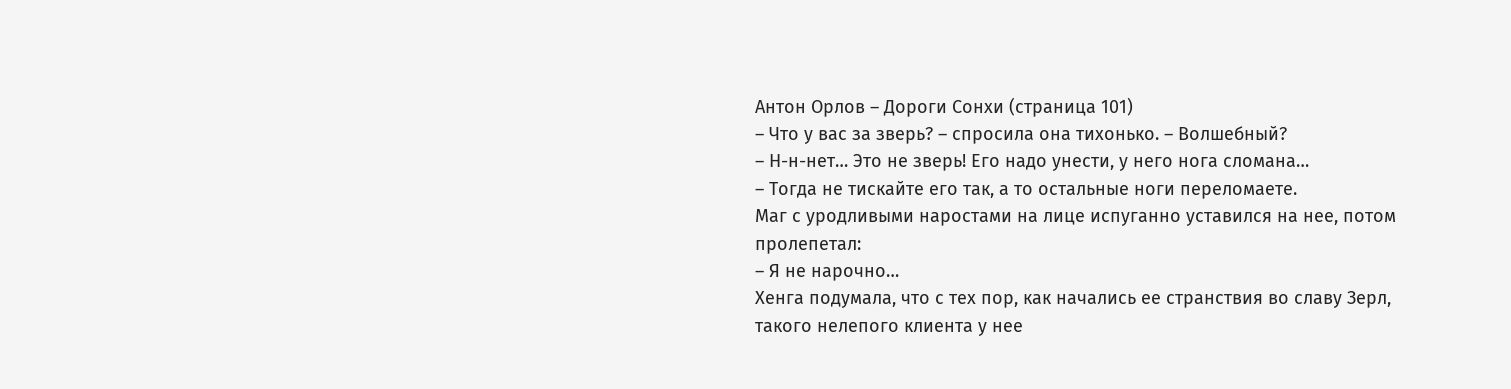Антон Орлов – Дороги Сонхи (страница 101)
– Что у вас за зверь? – спросила она тихонько. – Волшебный?
– Н-н-нет… Это не зверь! Его надо унести, у него нога сломана…
– Тогда не тискайте его так, а то остальные ноги переломаете.
Маг с уродливыми наростами на лице испуганно уставился на нее, потом пролепетал:
– Я не нарочно…
Хенга подумала, что с тех пор, как начались ее странствия во славу Зерл, такого нелепого клиента у нее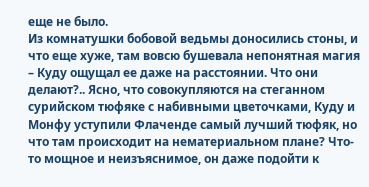еще не было.
Из комнатушки бобовой ведьмы доносились стоны, и что еще хуже, там вовсю бушевала непонятная магия – Куду ощущал ее даже на расстоянии. Что они делают?.. Ясно, что совокупляются на стеганном сурийском тюфяке с набивными цветочками, Куду и Монфу уступили Флаченде самый лучший тюфяк, но что там происходит на нематериальном плане? Что-то мощное и неизъяснимое, он даже подойти к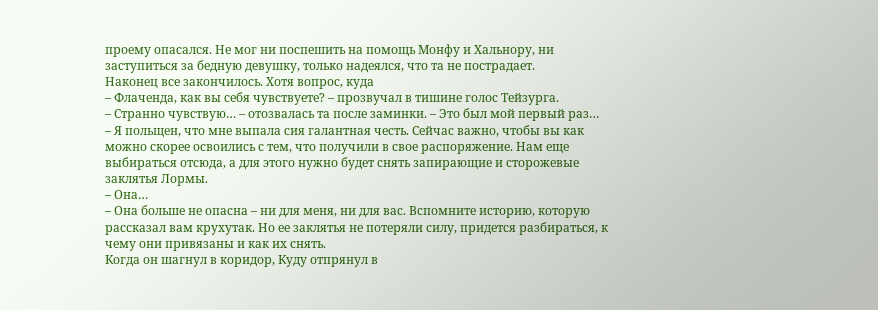проему опасался. Не мог ни поспешить на помощь Монфу и Хальнору, ни заступиться за бедную девушку, только надеялся, что та не пострадает.
Наконец все закончилось. Хотя вопрос, куда
– Флаченда, как вы себя чувствуете? – прозвучал в тишине голос Тейзурга.
– Странно чувствую… – отозвалась та после заминки. – Это был мой первый раз…
– Я польщен, что мне выпала сия галантная честь. Сейчас важно, чтобы вы как можно скорее освоились с тем, что получили в свое распоряжение. Нам еще выбираться отсюда, а для этого нужно будет снять запирающие и сторожевые заклятья Лормы.
– Она…
– Она больше не опасна – ни для меня, ни для вас. Вспомните историю, которую рассказал вам крухутак. Но ее заклятья не потеряли силу, придется разбираться, к чему они привязаны и как их снять.
Когда он шагнул в коридор, Куду отпрянул в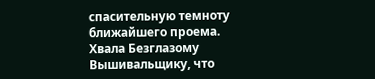спасительную темноту ближайшего проема. Хвала Безглазому Вышивальщику, что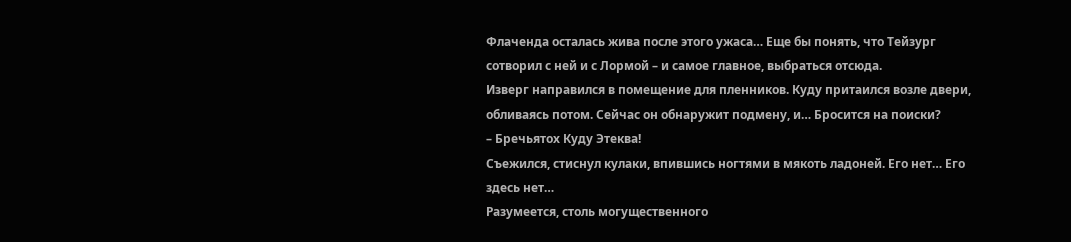Флаченда осталась жива после этого ужаса… Еще бы понять, что Тейзург сотворил с ней и с Лормой – и самое главное, выбраться отсюда.
Изверг направился в помещение для пленников. Куду притаился возле двери, обливаясь потом. Сейчас он обнаружит подмену, и… Бросится на поиски?
– Бречьятох Куду Этеква!
Съежился, стиснул кулаки, впившись ногтями в мякоть ладоней. Его нет… Его здесь нет…
Разумеется, столь могущественного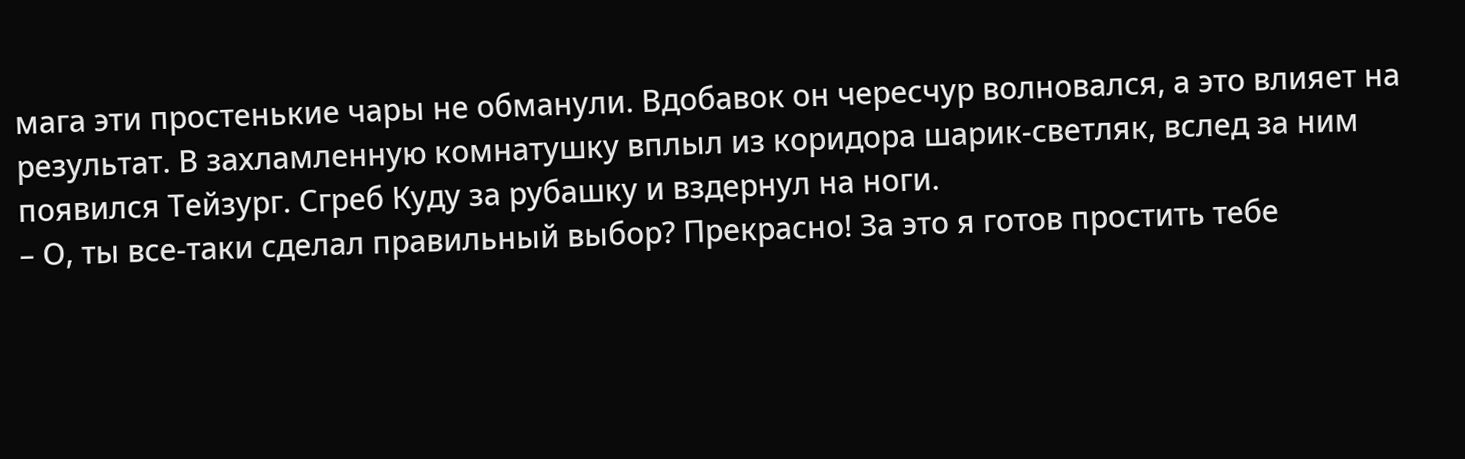мага эти простенькие чары не обманули. Вдобавок он чересчур волновался, а это влияет на результат. В захламленную комнатушку вплыл из коридора шарик-светляк, вслед за ним появился Тейзург. Сгреб Куду за рубашку и вздернул на ноги.
– О, ты все-таки сделал правильный выбор? Прекрасно! За это я готов простить тебе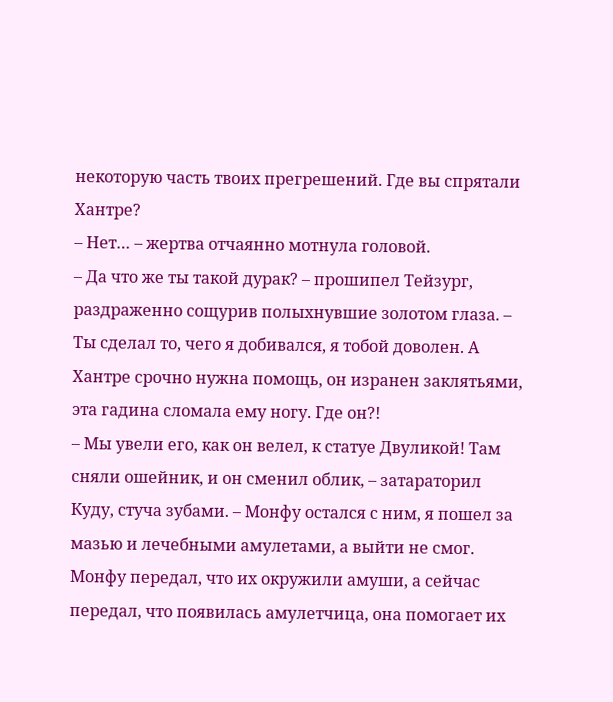некоторую часть твоих прегрешений. Где вы спрятали Хантре?
– Нет… – жертва отчаянно мотнула головой.
– Да что же ты такой дурак? – прошипел Тейзург, раздраженно сощурив полыхнувшие золотом глаза. – Ты сделал то, чего я добивался, я тобой доволен. А Хантре срочно нужна помощь, он изранен заклятьями, эта гадина сломала ему ногу. Где он?!
– Мы увели его, как он велел, к статуе Двуликой! Там сняли ошейник, и он сменил облик, – затараторил Куду, стуча зубами. – Монфу остался с ним, я пошел за мазью и лечебными амулетами, а выйти не смог. Монфу передал, что их окружили амуши, а сейчас передал, что появилась амулетчица, она помогает их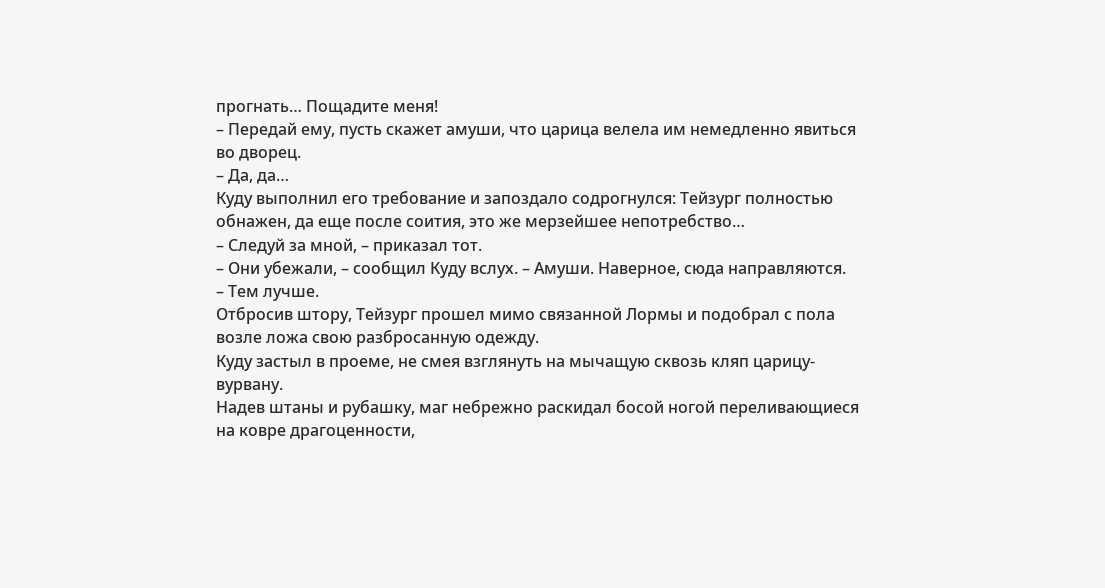прогнать… Пощадите меня!
– Передай ему, пусть скажет амуши, что царица велела им немедленно явиться во дворец.
– Да, да…
Куду выполнил его требование и запоздало содрогнулся: Тейзург полностью обнажен, да еще после соития, это же мерзейшее непотребство…
– Следуй за мной, – приказал тот.
– Они убежали, – сообщил Куду вслух. – Амуши. Наверное, сюда направляются.
– Тем лучше.
Отбросив штору, Тейзург прошел мимо связанной Лормы и подобрал с пола возле ложа свою разбросанную одежду.
Куду застыл в проеме, не смея взглянуть на мычащую сквозь кляп царицу-вурвану.
Надев штаны и рубашку, маг небрежно раскидал босой ногой переливающиеся на ковре драгоценности,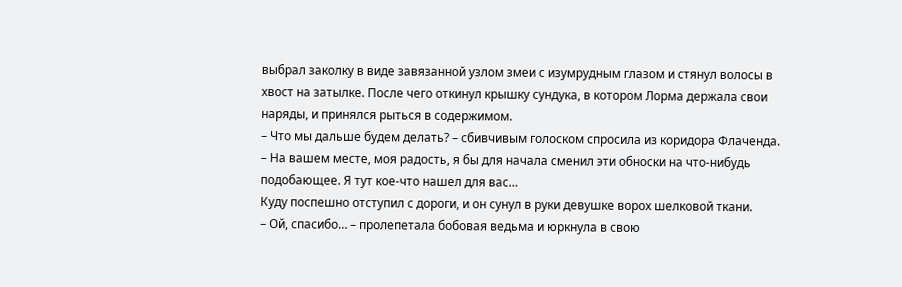выбрал заколку в виде завязанной узлом змеи с изумрудным глазом и стянул волосы в хвост на затылке. После чего откинул крышку сундука, в котором Лорма держала свои наряды, и принялся рыться в содержимом.
– Что мы дальше будем делать? – сбивчивым голоском спросила из коридора Флаченда.
– На вашем месте, моя радость, я бы для начала сменил эти обноски на что-нибудь подобающее. Я тут кое-что нашел для вас…
Куду поспешно отступил с дороги, и он сунул в руки девушке ворох шелковой ткани.
– Ой, спасибо… – пролепетала бобовая ведьма и юркнула в свою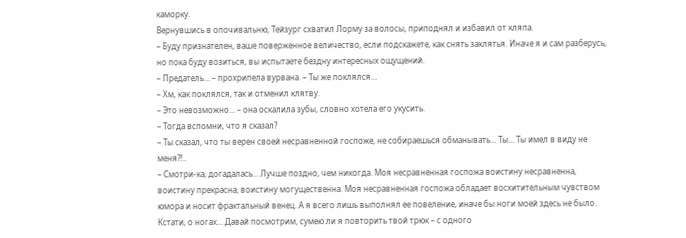каморку.
Вернувшись в опочивальню, Тейзург схватил Лорму за волосы, приподнял и избавил от кляпа.
– Буду признателен, ваше поверженное величество, если подскажете, как снять заклятья. Иначе я и сам разберусь, но пока буду возиться, вы испытаете бездну интересных ощущений.
– Предатель… – прохрипела вурвана. – Ты же поклялся…
– Хм, как поклялся, так и отменил клятву.
– Это невозможно… – она оскалила зубы, словно хотела его укусить.
– Тогда вспомни, что я сказал?
– Ты сказал, что ты верен своей несравненной госпоже, не собираешься обманывать… Ты… Ты имел в виду не меня?!..
– Смотри-ка, догадалась… Лучше поздно, чем никогда. Моя несравненная госпожа воистину несравненна, воистину прекрасна, воистину могущественна. Моя несравненная госпожа обладает восхитительным чувством юмора и носит фрактальный венец. А я всего лишь выполнял ее повеление, иначе бы ноги моей здесь не было. Кстати, о ногах… Давай посмотрим, сумею ли я повторить твой трюк – с одного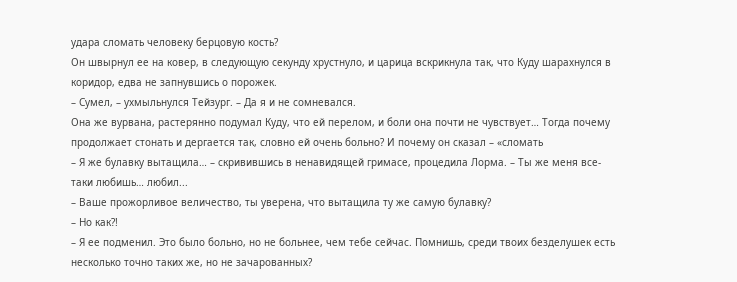удара сломать человеку берцовую кость?
Он швырнул ее на ковер, в следующую секунду хрустнуло, и царица вскрикнула так, что Куду шарахнулся в коридор, едва не запнувшись о порожек.
– Сумел, – ухмыльнулся Тейзург. – Да я и не сомневался.
Она же вурвана, растерянно подумал Куду, что ей перелом, и боли она почти не чувствует… Тогда почему продолжает стонать и дергается так, словно ей очень больно? И почему он сказал – «сломать
– Я же булавку вытащила… – скривившись в ненавидящей гримасе, процедила Лорма. – Ты же меня все-таки любишь… любил...
– Ваше прожорливое величество, ты уверена, что вытащила ту же самую булавку?
– Но как?!
– Я ее подменил. Это было больно, но не больнее, чем тебе сейчас. Помнишь, среди твоих безделушек есть несколько точно таких же, но не зачарованных?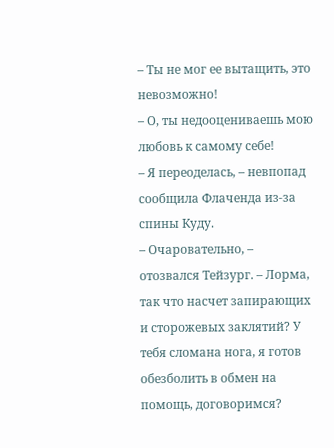– Ты не мог ее вытащить, это невозможно!
– О, ты недооцениваешь мою любовь к самому себе!
– Я переоделась, – невпопад сообщила Флаченда из-за спины Куду.
– Очаровательно, – отозвался Тейзург. – Лорма, так что насчет запирающих и сторожевых заклятий? У тебя сломана нога, я готов обезболить в обмен на помощь, договоримся?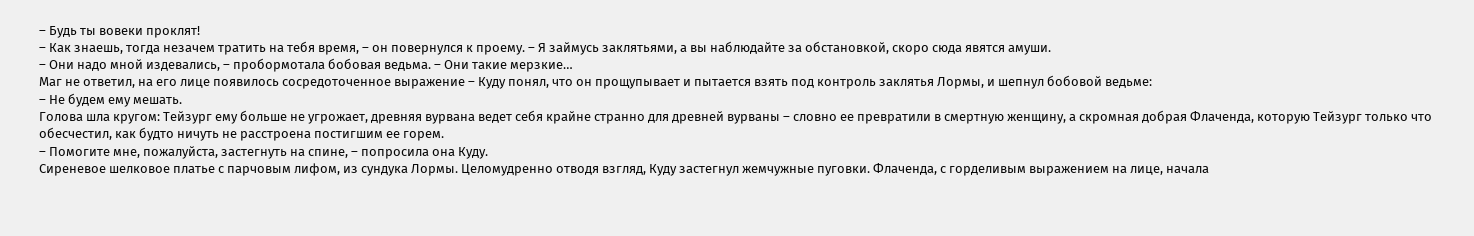– Будь ты вовеки проклят!
– Как знаешь, тогда незачем тратить на тебя время, – он повернулся к проему. – Я займусь заклятьями, а вы наблюдайте за обстановкой, скоро сюда явятся амуши.
– Они надо мной издевались, – пробормотала бобовая ведьма. – Они такие мерзкие…
Маг не ответил, на его лице появилось сосредоточенное выражение – Куду понял, что он прощупывает и пытается взять под контроль заклятья Лормы, и шепнул бобовой ведьме:
– Не будем ему мешать.
Голова шла кругом: Тейзург ему больше не угрожает, древняя вурвана ведет себя крайне странно для древней вурваны – словно ее превратили в смертную женщину, а скромная добрая Флаченда, которую Тейзург только что обесчестил, как будто ничуть не расстроена постигшим ее горем.
– Помогите мне, пожалуйста, застегнуть на спине, – попросила она Куду.
Сиреневое шелковое платье с парчовым лифом, из сундука Лормы. Целомудренно отводя взгляд, Куду застегнул жемчужные пуговки. Флаченда, с горделивым выражением на лице, начала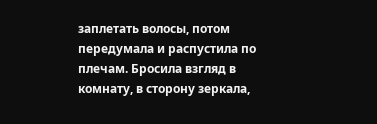заплетать волосы, потом передумала и распустила по плечам. Бросила взгляд в комнату, в сторону зеркала,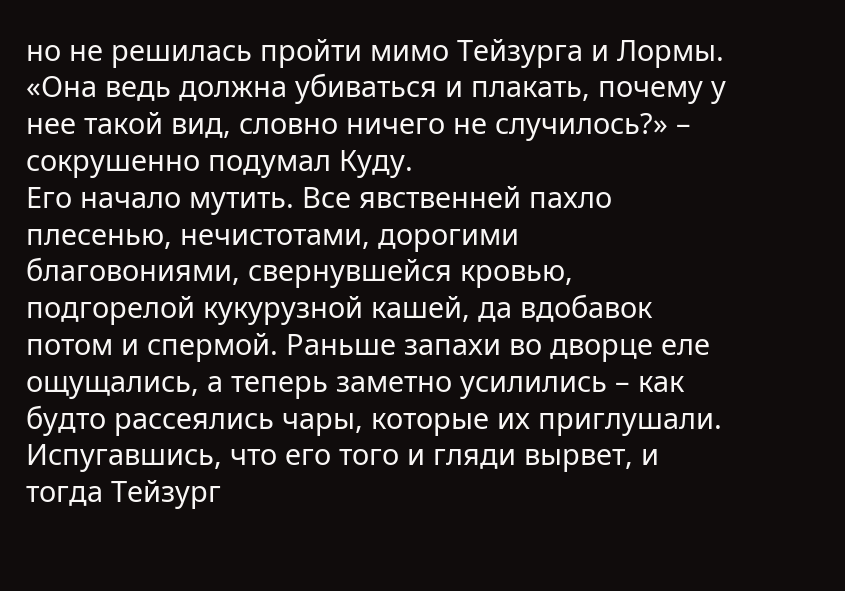но не решилась пройти мимо Тейзурга и Лормы.
«Она ведь должна убиваться и плакать, почему у нее такой вид, словно ничего не случилось?» – сокрушенно подумал Куду.
Его начало мутить. Все явственней пахло плесенью, нечистотами, дорогими благовониями, свернувшейся кровью, подгорелой кукурузной кашей, да вдобавок потом и спермой. Раньше запахи во дворце еле ощущались, а теперь заметно усилились – как будто рассеялись чары, которые их приглушали. Испугавшись, что его того и гляди вырвет, и тогда Тейзург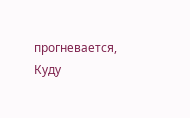прогневается, Куду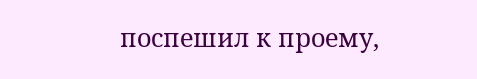поспешил к проему,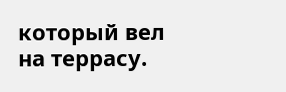который вел на террасу.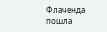Флаченда пошла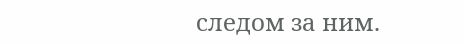следом за ним.